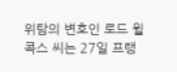위탐의 변호인 로드 윌콕스 씨는 27일 프랭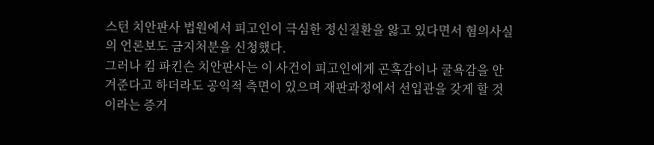스턴 치안판사 법원에서 피고인이 극심한 정신질환을 앓고 있다면서 혐의사실의 언론보도 금지처분을 신청했다.
그러나 킴 파킨슨 치안판사는 이 사건이 피고인에게 곤혹감이나 굴욕감을 안겨준다고 하더라도 공익적 측면이 있으며 재판과정에서 선입관을 갖게 할 것이라는 증거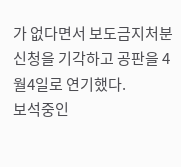가 없다면서 보도금지처분 신청을 기각하고 공판을 4월4일로 연기했다.
보석중인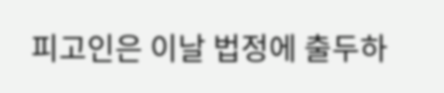피고인은 이날 법정에 출두하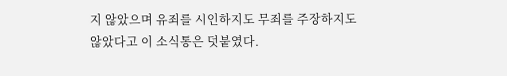지 않았으며 유죄를 시인하지도 무죄를 주장하지도 않았다고 이 소식통은 덧붙였다.